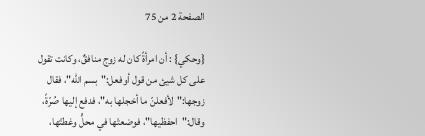الصفحة 2 من 75

{وحكي} : أن امرأةً كان له زوج منافقٌ، وكانت تقول على كل شيئ من قول أوفعل:"بسم الله"، فقال زوجها:"لأفعلنّ ما أخجلها به"، فدفع إليها صُرّةً، وقال:"احفظيها"، فوضعتْها في محلٍّ وغطتْها،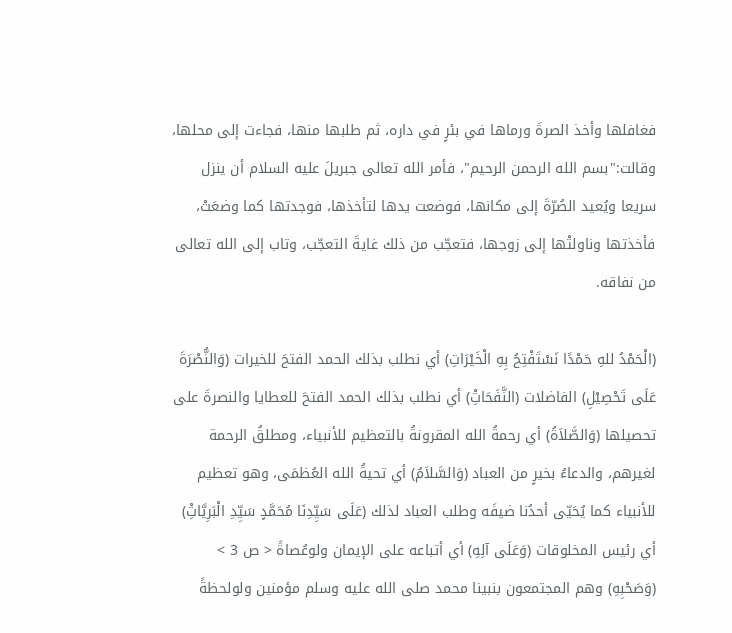فغافلها وأخذ الصرةَ ورماها في بئرٍ في داره، ثم طلبها منها، فجاءت إلى محلها، وقالت:"بسم الله الرحمن الرحيم"، فأمر الله تعالى جبريلَ عليه السلام أن ينزل سريعا ويُعيد الصُرّةَ إلى مكانها، فوضعت يدها لتأخذها، فوجدتها كما وضعَتْ، فأخذتها وناولتْها إلى زوجها، فتعجّب من ذلك غايةَ التعجّب، وتاب إلى الله تعالى من نفاقه.

(الْحَمْدُ للهِ حَمْدًا نَسْتَفْتِحُ بِهِ الْخَيْرَاتِ) أي نطلب بذلك الحمد الفتحَ للخيرات (وَالنُّصْرَةَ عَلَى تَحْصِيْلِ) الفاضلات (النَّفَحَاتِْ) أي نطلب بذلك الحمد الفتحَ للعطايا والنصرةَ على تحصيلها (وَالصَّلاَةُ) أي رحمةُ الله المقرونةُ بالتعظيم للأنبياء، ومطلقُ الرحمة لغيرهم، والدعاءُ بخيرٍ من العباد (وَالسَّلاَمُ) أي تحيةُ الله العُظمَى، وهو تعظيم للأنبياء كما يُحَيّى أحدُنا ضيفَه وطلب العباد لذلك (عَلَى سَيِّدِنَا مُحَمَّدٍ سَيِّدِ الْبَرِيَّاتِْ) أي رئيس المخلوقات (وَعَلَى آلِهِ) أي أتباعه على الإيمان ولوعُصاةً < ص 3 > (وَصَحْبِهِ) وهم المجتمعون بنبينا محمد صلى الله عليه وسلم مؤمنين ولولحظةً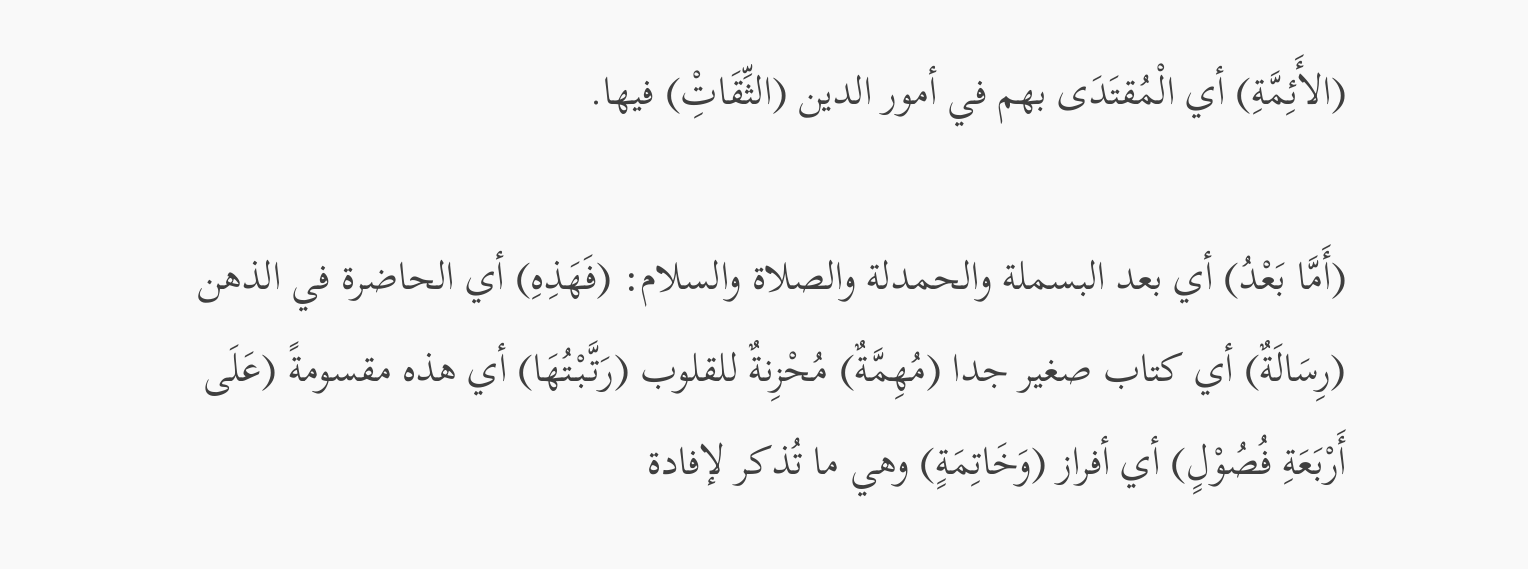(الأَئِمَّةِ) أي الْمُقتَدَى بهم في أمور الدين (الثِّقَاتِْ) فيها.

(أَمَّا بَعْدُ) أي بعد البسملة والحمدلة والصلاة والسلام: (فَهَذِهِ) أي الحاضرة في الذهن (رِسَالَةٌ) أي كتاب صغير جدا (مُهِمَّةٌ) مُحْزِنةٌ للقلوب (رَتَّبْتُهَا) أي هذه مقسومةً (عَلَى أَرْبَعَةِ فُصُوْلٍ) أي أفراز (وَخَاتِمَةٍ) وهي ما تُذكر لإفادة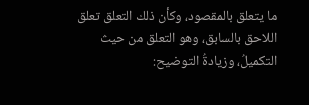ما يتعلق بالمقصود، وكأن ذلك التعلق تعلق اللاحق بالسابق، وهو التعلق من حيث التكميلُ، وزيادةُ التوضيح: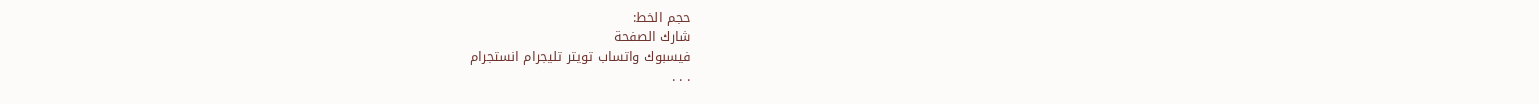حجم الخط:
شارك الصفحة
فيسبوك واتساب تويتر تليجرام انستجرام
. . .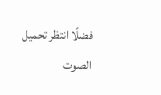فضلًا انتظر تحميل الصوت